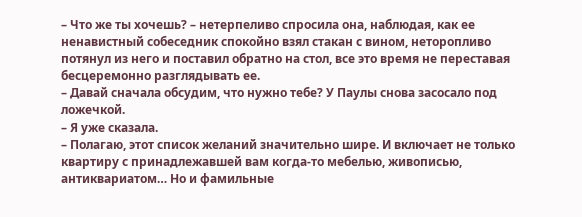– Что же ты хочешь? – нетерпеливо спросила она, наблюдая, как ее ненавистный собеседник спокойно взял стакан с вином, неторопливо потянул из него и поставил обратно на стол, все это время не переставая бесцеремонно разглядывать ее.
– Давай сначала обсудим, что нужно тебе? У Паулы снова засосало под ложечкой.
– Я уже сказала.
– Полагаю, этот список желаний значительно шире. И включает не только квартиру с принадлежавшей вам когда-то мебелью, живописью, антиквариатом… Но и фамильные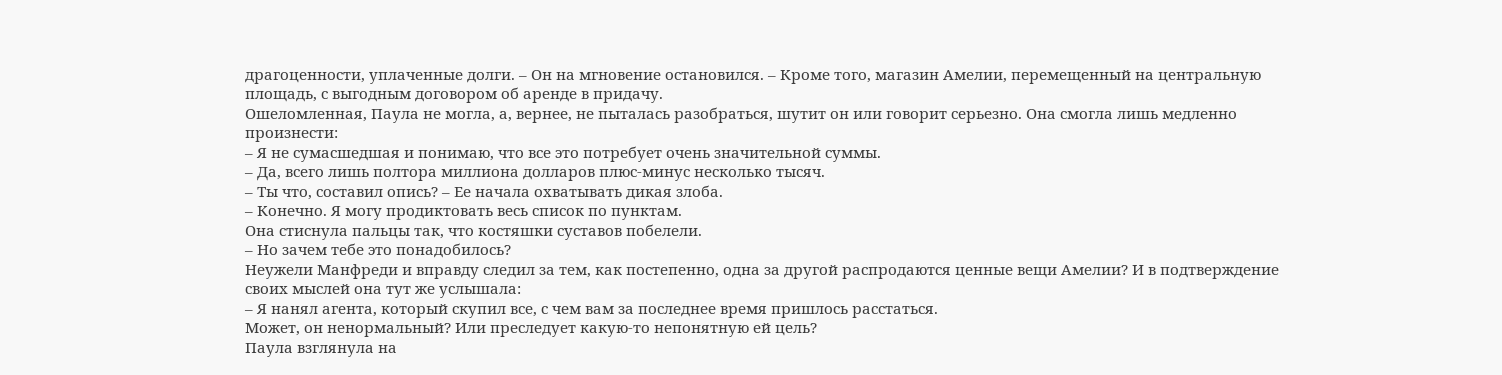драгоценности, уплаченные долги. – Он на мгновение остановился. – Кроме того, магазин Амелии, перемещенный на центральную площадь, с выгодным договором об аренде в придачу.
Ошеломленная, Паула не могла, а, вернее, не пыталась разобраться, шутит он или говорит серьезно. Она смогла лишь медленно произнести:
– Я не сумасшедшая и понимаю, что все это потребует очень значительной суммы.
– Да, всего лишь полтора миллиона долларов плюс-минус несколько тысяч.
– Ты что, составил опись? – Ее начала охватывать дикая злоба.
– Конечно. Я могу продиктовать весь список по пунктам.
Она стиснула пальцы так, что костяшки суставов побелели.
– Но зачем тебе это понадобилось?
Неужели Манфреди и вправду следил за тем, как постепенно, одна за другой распродаются ценные вещи Амелии? И в подтверждение своих мыслей она тут же услышала:
– Я нанял агента, который скупил все, с чем вам за последнее время пришлось расстаться.
Может, он ненормальный? Или преследует какую-то непонятную ей цель?
Паула взглянула на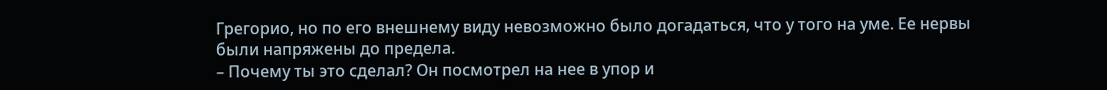Грегорио, но по его внешнему виду невозможно было догадаться, что у того на уме. Ее нервы были напряжены до предела.
– Почему ты это сделал? Он посмотрел на нее в упор и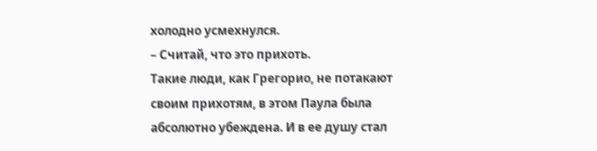холодно усмехнулся.
– Считай, что это прихоть.
Такие люди, как Грегорио, не потакают своим прихотям, в этом Паула была абсолютно убеждена. И в ее душу стал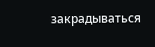закрадываться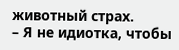животный страх.
– Я не идиотка, чтобы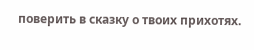поверить в сказку о твоих прихотях.